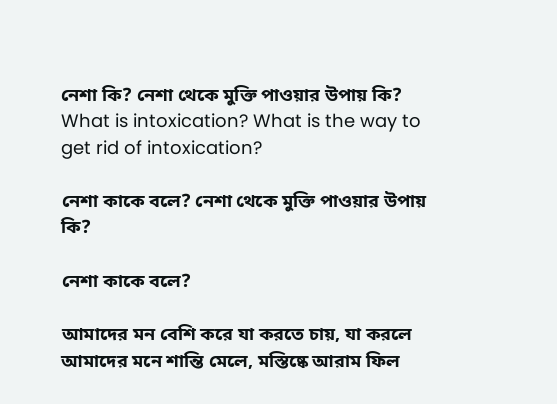নেশা কি? নেশা থেকে মুক্তি পাওয়ার উপায় কি? What is intoxication? What is the way to get rid of intoxication?

নেশা কাকে বলে? নেশা থেকে মুক্তি পাওয়ার উপায় কি?

নেশা কাকে বলে?

আমাদের মন বেশি করে যা করতে চায়, যা করলে আমাদের মনে শান্তি মেলে, মস্তিষ্কে আরাম ফিল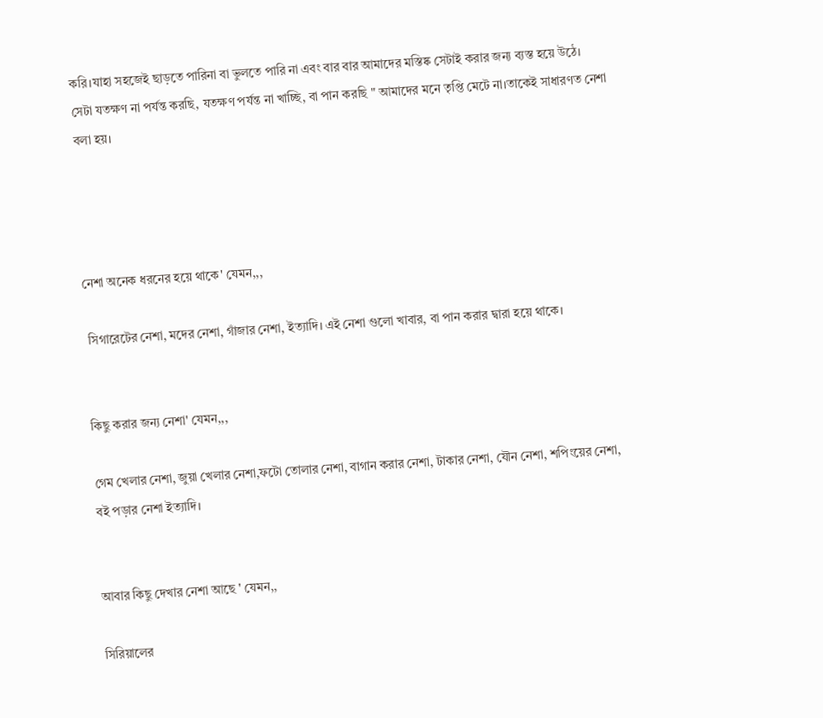করি।যাহা সহজেই ছাড়তে পারিনা বা ভুলতে পারি না এবং বার বার আমাদের মস্তিষ্ক সেটাই করার জন্য ব্যস্ত হয়ে উঠে। সেটা যতক্ষণ না পর্যন্ত করছি, যতক্ষণ পর্যন্ত না খাচ্ছি, বা পান করছি " আমাদের মনে তৃপ্তি মেটে না।তাকেই সাধারণত নেশা বলা হয়।




নেশা অনেক ধরনের হয়ে থাকে' যেমন,,,

 সিগারেটের নেশা, মদের নেশা, গাঁজার নেশা, ইত্যাদি। এই নেশা গুলো খাবার, বা পান করার দ্বারা হয়ে থাকে।


কিছু করার জন্য নেশা' যেমন,,,

গেম খেলার নেশা, জুয়া খেলার নেশা,ফটো তোলার নেশা, বাগান করার নেশা, টাকার নেশা, যৌন নেশা, শপিংয়ের নেশা, বই পড়ার নেশা ইত্যাদি।


আবার কিছু দেখার নেশা আছে ' যেমন,,

সিরিয়ালের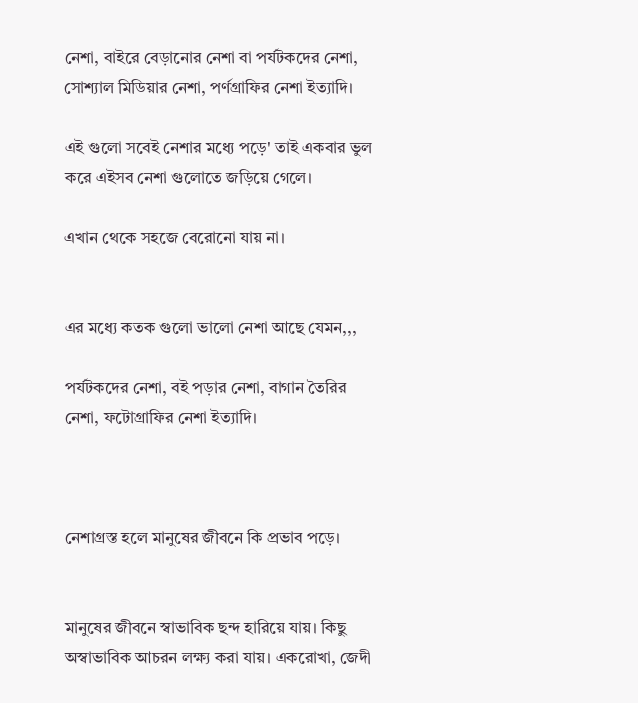নেশা, বাইরে বেড়ানোর নেশা বা পর্যটকদের নেশা, সোশ্যাল মিডিয়ার নেশা, পর্ণগ্রাফির নেশা ইত্যাদি।

এই গুলো সবেই নেশার মধ্যে পড়ে' তাই একবার ভুল করে এইসব নেশা গুলোতে জড়িয়ে গেলে।

এখান থেকে সহজে বেরোনো যায় না।


এর মধ্যে কতক গুলো ভালো নেশা আছে যেমন,,,

পর্যটকদের নেশা, বই পড়ার নেশা, বাগান তৈরির নেশা, ফটোগ্রাফির নেশা ইত্যাদি।



নেশাগ্রস্ত হলে মানুষের জীবনে কি প্রভাব পড়ে।


মানুষের জীবনে স্বাভাবিক ছন্দ হারিয়ে যায়। কিছু অস্বাভাবিক আচরন লক্ষ্য করা যায়। একরোখা, জেদী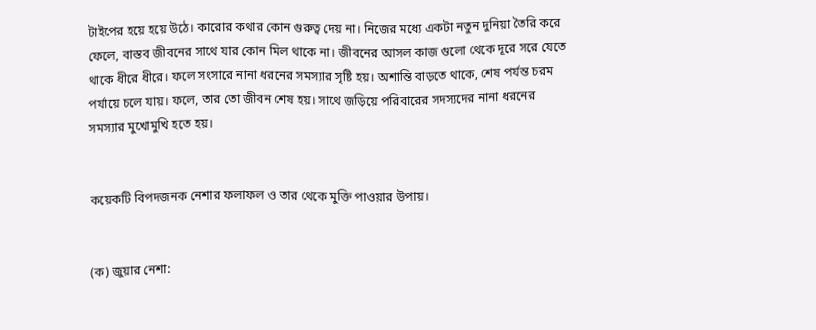টাইপের হয়ে হয়ে উঠে। কারোর কথার কোন গুরুত্ব দেয় না। নিজের মধ্যে একটা নতুন দুনিয়া তৈরি করে ফেলে, বাস্তব জীবনের সাথে যার কোন মিল থাকে না। জীবনের আসল কাজ গুলো থেকে দূরে সরে যেতে থাকে ধীরে ধীরে। ফলে সংসারে নানা ধরনের সমস্যার সৃষ্টি হয়। অশান্তি বাড়তে থাকে, শেষ পর্যন্ত চরম পর্যায়ে চলে যায়। ফলে, তার তো জীবন শেষ হয়। সাথে জড়িয়ে পরিবারের সদস্যদের নানা ধরনের সমস্যার মুখোমুখি হতে হয়।


কয়েকটি বিপদজনক নেশার ফলাফল ও তার থেকে মুক্তি পাওয়ার উপায়।


(ক) জুয়ার নেশা: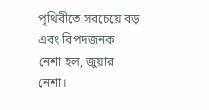পৃথিবীতে সবচেয়ে বড় এবং বিপদজনক নেশা হল, জুয়ার নেশা।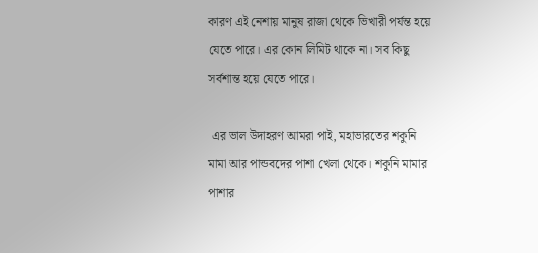কারণ এই নেশায় মানুষ রাজা থেকে ভিখারী পর্যন্ত হয়ে যেতে পারে। এর কোন লিমিট থাকে না। সব কিছু সর্বশান্ত হয়ে যেতে পারে।

 এর ভাল উদাহরণ আমরা পাই, মহাভারতের শকুনি মামা আর পান্ডবদের পাশা খেলা থেকে। শকুনি মামার পাশার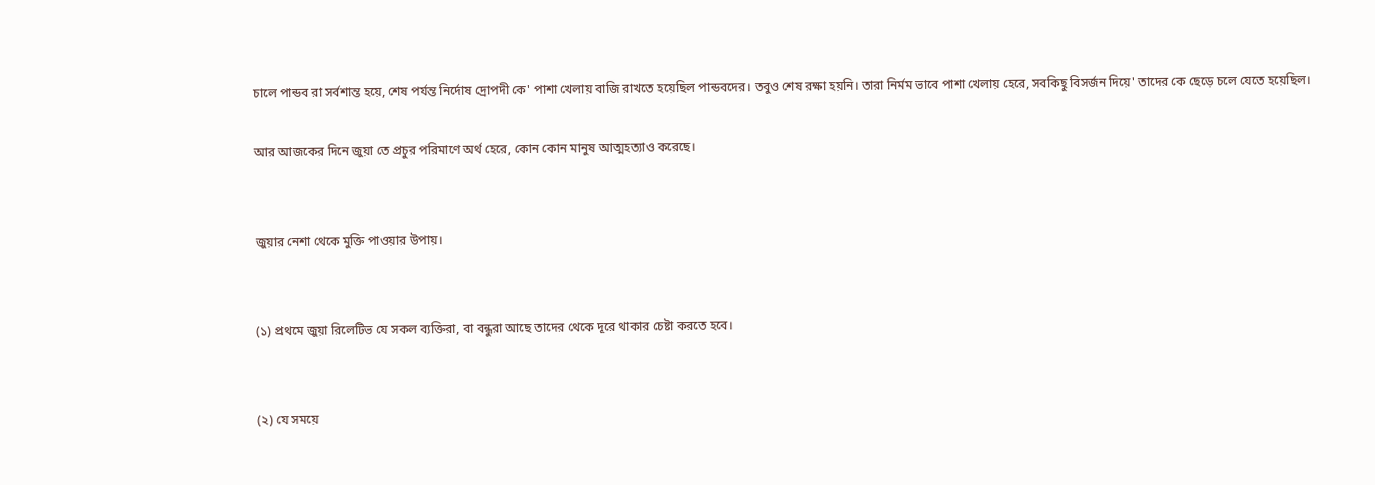চালে পান্ডব রা সর্বশান্ত হয়ে, শেষ পর্যন্ত নির্দোষ দ্রোপদী কে' পাশা খেলায় বাজি রাখতে হয়েছিল পান্ডবদের। তবুও শেষ রক্ষা হয়নি। তারা নির্মম ভাবে পাশা খেলায় হেরে, সবকিছু বিসর্জন দিয়ে' তাদের কে ছেড়ে চলে যেতে হয়েছিল।

আর আজকের দিনে জুয়া তে প্রচুর পরিমাণে অর্থ হেরে, কোন কোন মানুষ আত্মহত্যাও করেছে।


জুয়ার নেশা থেকে মুক্তি পাওয়ার উপায়।


(১) প্রথমে জুয়া রিলেটিভ যে সকল ব্যক্তিরা, বা বন্ধুরা আছে তাদের থেকে দূরে থাকার চেষ্টা করতে হবে।


(২) যে সময়ে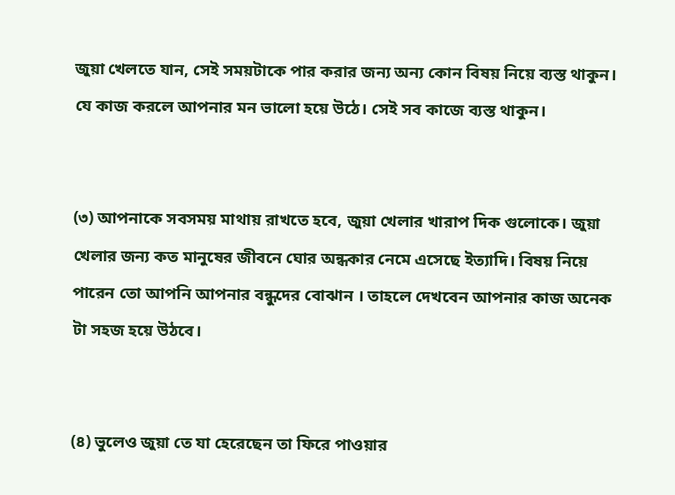জুয়া খেলতে যান, সেই সময়টাকে পার করার জন্য অন্য কোন বিষয় নিয়ে ব্যস্ত থাকুন। যে কাজ করলে আপনার মন ভালো হয়ে উঠে। সেই সব কাজে ব্যস্ত থাকুন।


(৩) আপনাকে সবসময় মাথায় রাখতে হবে, জুয়া খেলার খারাপ দিক গুলোকে। জুয়া খেলার জন্য কত মানুষের জীবনে ঘোর অন্ধকার নেমে এসেছে ইত্যাদি। বিষয় নিয়ে পারেন তো আপনি আপনার বন্ধুদের বোঝান । তাহলে দেখবেন আপনার কাজ অনেক টা সহজ হয়ে উঠবে।


(৪) ভুলেও জুয়া তে যা হেরেছেন তা ফিরে পাওয়ার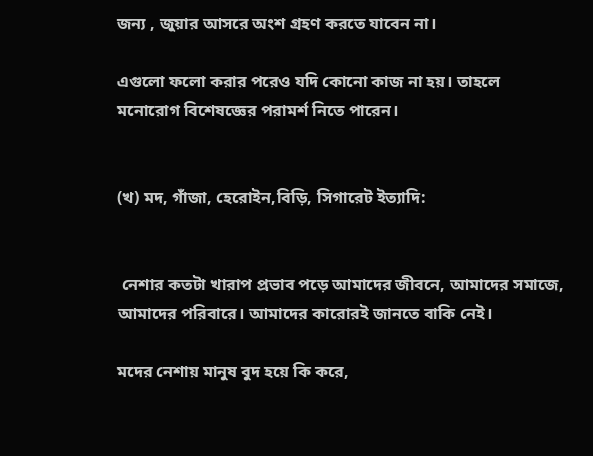জন্য , জুয়ার আসরে অংশ গ্রহণ করতে যাবেন না।

এগুলো ফলো করার পরেও যদি কোনো কাজ না হয়। তাহলে মনোরোগ বিশেষজ্ঞের পরামর্শ নিতে পারেন।


(খ) মদ, গাঁজা, হেরোইন,বিড়ি, সিগারেট ইত্যাদি:


 নেশার কতটা খারাপ প্রভাব পড়ে আমাদের জীবনে, আমাদের সমাজে, আমাদের পরিবারে। আমাদের কারোরই জানতে বাকি নেই।

মদের নেশায় মানুষ বুদ হয়ে কি করে,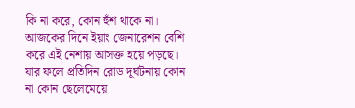কি না করে, কোন হুঁশ থাকে না। আজকের দিনে ইয়াং জেনারেশন বেশি করে এই নেশায় আসক্ত হয়ে পড়ছে। যার ফলে প্রতিদিন রোড দূর্ঘটনায় কোন না কোন ছেলেমেয়ে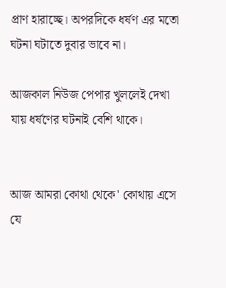প্রাণ হারাচ্ছে। অপরদিকে ধর্ষণ এর মতো ঘটনা ঘটাতে দুবার ভাবে না।

আজকাল নিউজ পেপার খুললেই দেখা যায় ধর্ষণের ঘটনাই বেশি থাকে।


আজ আমরা কোথা থেকে' কোথায় এসে যে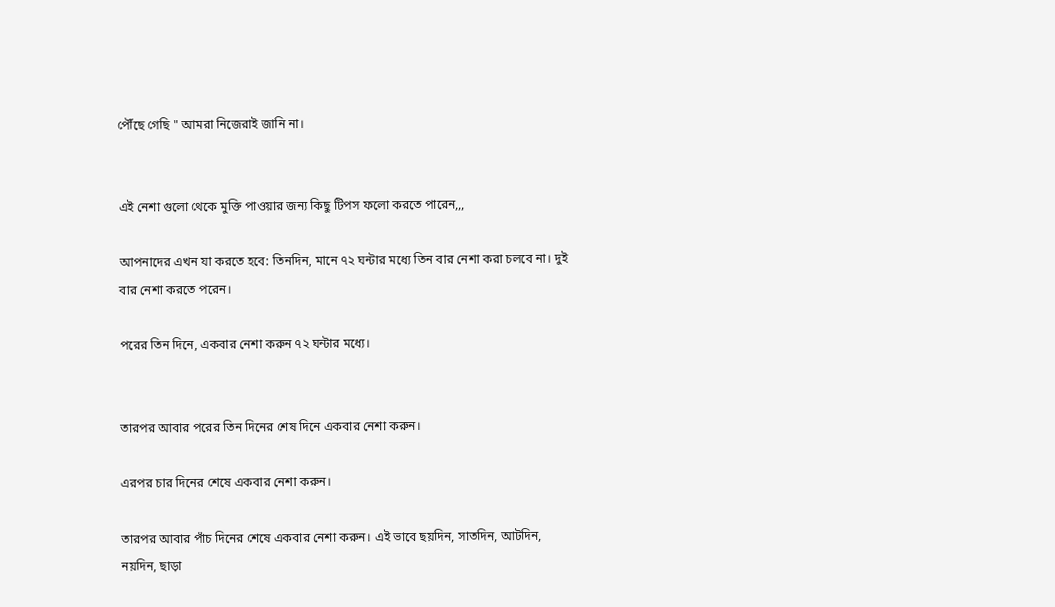পৌঁছে গেছি " আমরা নিজেরাই জানি না।


এই নেশা গুলো থেকে মুক্তি পাওয়ার জন্য কিছু টিপস ফলো করতে পারেন,,,

আপনাদের এখন যা করতে হবে: তিনদিন, মানে ৭২ ঘন্টার মধ্যে তিন বার নেশা করা চলবে না। দুই বার নেশা করতে পরেন।

পরের তিন দিনে, একবার নেশা করুন ৭২ ঘন্টার মধ্যে।


তারপর আবার পরের তিন দিনের শেষ দিনে একবার নেশা করুন।

এরপর চার দিনের শেষে একবার নেশা করুন।

তারপর আবার পাঁচ দিনের শেষে একবার নেশা করুন। এই ভাবে ছয়দিন, সাতদিন, আটদিন, নয়দিন, ছাড়া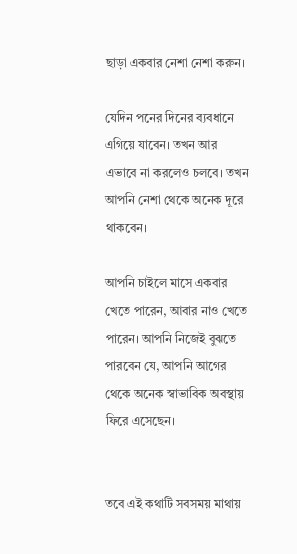ছাড়া একবার নেশা নেশা করুন।

যেদিন পনের দিনের ব্যবধানে এগিয়ে যাবেন। তখন আর এভাবে না করলেও চলবে। তখন আপনি নেশা থেকে অনেক দূরে থাকবেন।

আপনি চাইলে মাসে একবার খেতে পারেন, আবার নাও খেতে পারেন। আপনি নিজেই বুঝতে পারবেন যে, আপনি আগের থেকে অনেক স্বাভাবিক অবস্থায় ফিরে এসেছেন।


তবে এই কথাটি সবসময় মাথায়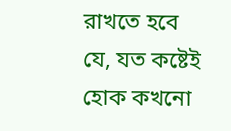রাখতে হবে যে, যত কষ্টেই হোক কখনো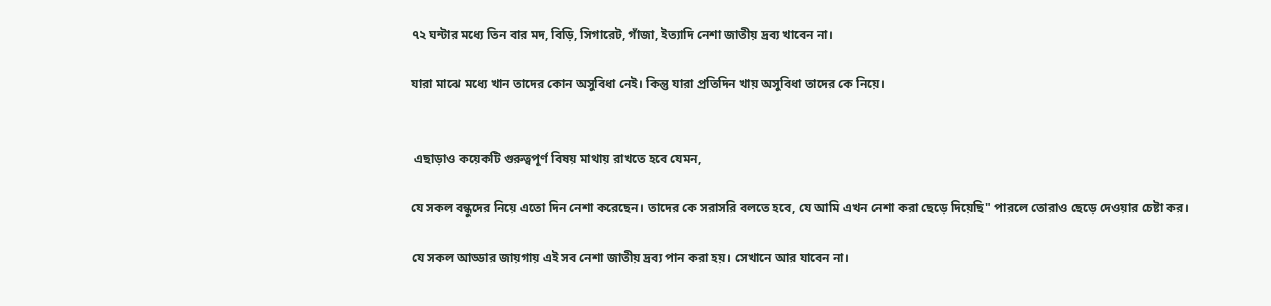৭২ ঘন্টার মধ্যে তিন বার মদ, বিড়ি, সিগারেট, গাঁজা, ইত্যাদি নেশা জাতীয় দ্রব্য খাবেন না।

যারা মাঝে মধ্যে খান তাদের কোন অসুবিধা নেই। কিন্তু যারা প্রতিদিন খায় অসুবিধা তাদের কে নিয়ে।


 এছাড়াও কয়েকটি গুরুত্বপূর্ণ বিষয় মাথায় রাখতে হবে যেমন,

যে সকল বন্ধুদের নিয়ে এতো দিন নেশা করেছেন। তাদের কে সরাসরি বলতে হবে, যে আমি এখন নেশা করা ছেড়ে দিয়েছি" পারলে তোরাও ছেড়ে দেওয়ার চেষ্টা কর।

যে সকল আড্ডার জায়গায় এই সব নেশা জাতীয় দ্রব্য পান করা হয়। সেখানে আর যাবেন না।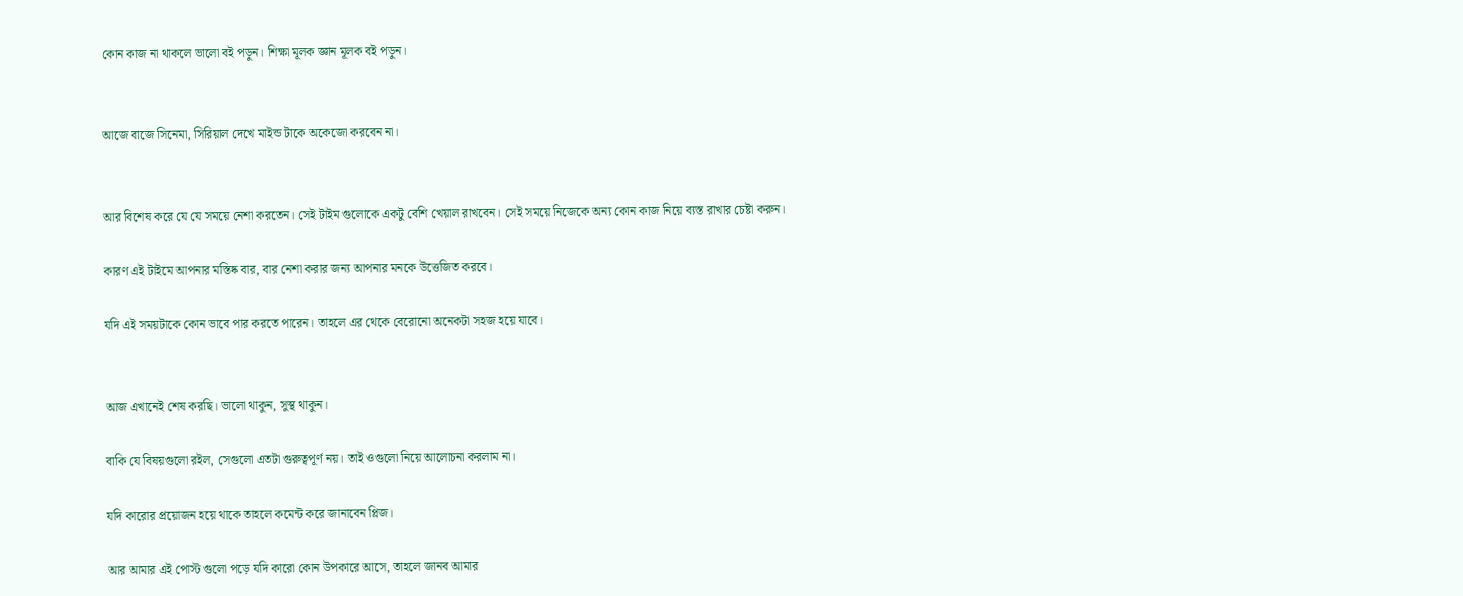কোন কাজ না থাকলে ভালো বই পড়ুন। শিক্ষা মূলক জ্ঞান মূলক বই পড়ুন।


আজে বাজে সিনেমা, সিরিয়াল দেখে মাইন্ড টাকে অকেজো করবেন না।


আর বিশেষ করে যে যে সময়ে নেশা করতেন। সেই টাইম গুলোকে একটু বেশি খেয়াল রাখবেন। সেই সময়ে নিজেকে অন্য কোন কাজ নিয়ে ব্যস্ত রাখার চেষ্টা করুন।

কারণ এই টাইমে আপনার মস্তিষ্ক বার, বার নেশা করার জন্য আপনার মনকে উত্তেজিত করবে।

যদি এই সময়টাকে কোন ভাবে পার করতে পারেন। তাহলে এর থেকে বেরোনো অনেকটা সহজ হয়ে যাবে।


আজ এখানেই শেষ করছি। ভালো থাকুন, সুস্থ থাকুন।

বাকি যে বিষয়গুলো রইল, সেগুলো এতটা গুরুত্বপূর্ণ নয়। তাই ওগুলো নিয়ে আলোচনা করলাম না।

যদি কারোর প্রয়োজন হয়ে থাকে তাহলে কমেন্ট করে জানাবেন প্লিজ।

আর আমার এই পোস্ট গুলো পড়ে যদি কারো কোন উপকারে আসে, তাহলে জানব আমার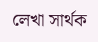লেখা সার্থক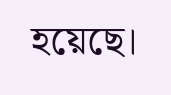হয়েছে।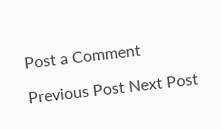Post a Comment

Previous Post Next Post